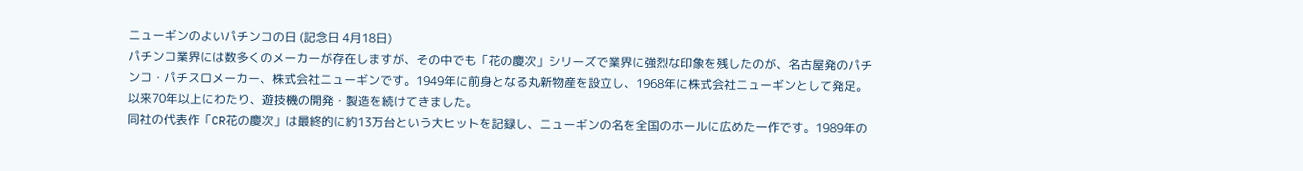ニューギンのよいパチンコの日 (記念日 4月18日)
パチンコ業界には数多くのメーカーが存在しますが、その中でも「花の慶次」シリーズで業界に強烈な印象を残したのが、名古屋発のパチンコ・パチスロメーカー、株式会社ニューギンです。1949年に前身となる丸新物産を設立し、1968年に株式会社ニューギンとして発足。以来70年以上にわたり、遊技機の開発・製造を続けてきました。
同社の代表作「CR花の慶次」は最終的に約13万台という大ヒットを記録し、ニューギンの名を全国のホールに広めた一作です。1989年の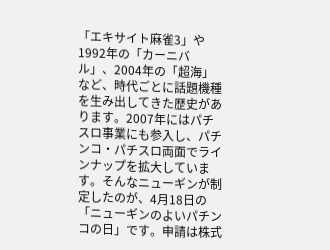「エキサイト麻雀3」や1992年の「カーニバル」、2004年の「超海」など、時代ごとに話題機種を生み出してきた歴史があります。2007年にはパチスロ事業にも参入し、パチンコ・パチスロ両面でラインナップを拡大しています。そんなニューギンが制定したのが、4月18日の「ニューギンのよいパチンコの日」です。申請は株式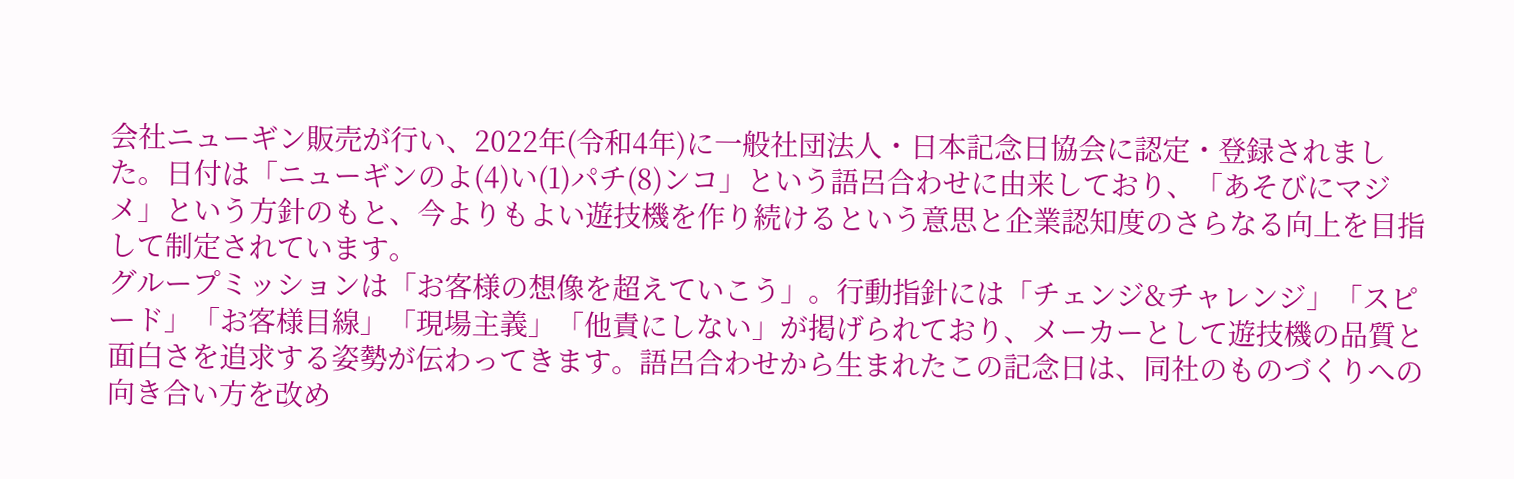会社ニューギン販売が行い、2022年(令和4年)に一般社団法人・日本記念日協会に認定・登録されました。日付は「ニューギンのよ(4)い(1)パチ(8)ンコ」という語呂合わせに由来しており、「あそびにマジメ」という方針のもと、今よりもよい遊技機を作り続けるという意思と企業認知度のさらなる向上を目指して制定されています。
グループミッションは「お客様の想像を超えていこう」。行動指針には「チェンジ&チャレンジ」「スピード」「お客様目線」「現場主義」「他責にしない」が掲げられており、メーカーとして遊技機の品質と面白さを追求する姿勢が伝わってきます。語呂合わせから生まれたこの記念日は、同社のものづくりへの向き合い方を改め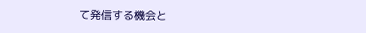て発信する機会と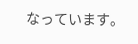なっています。